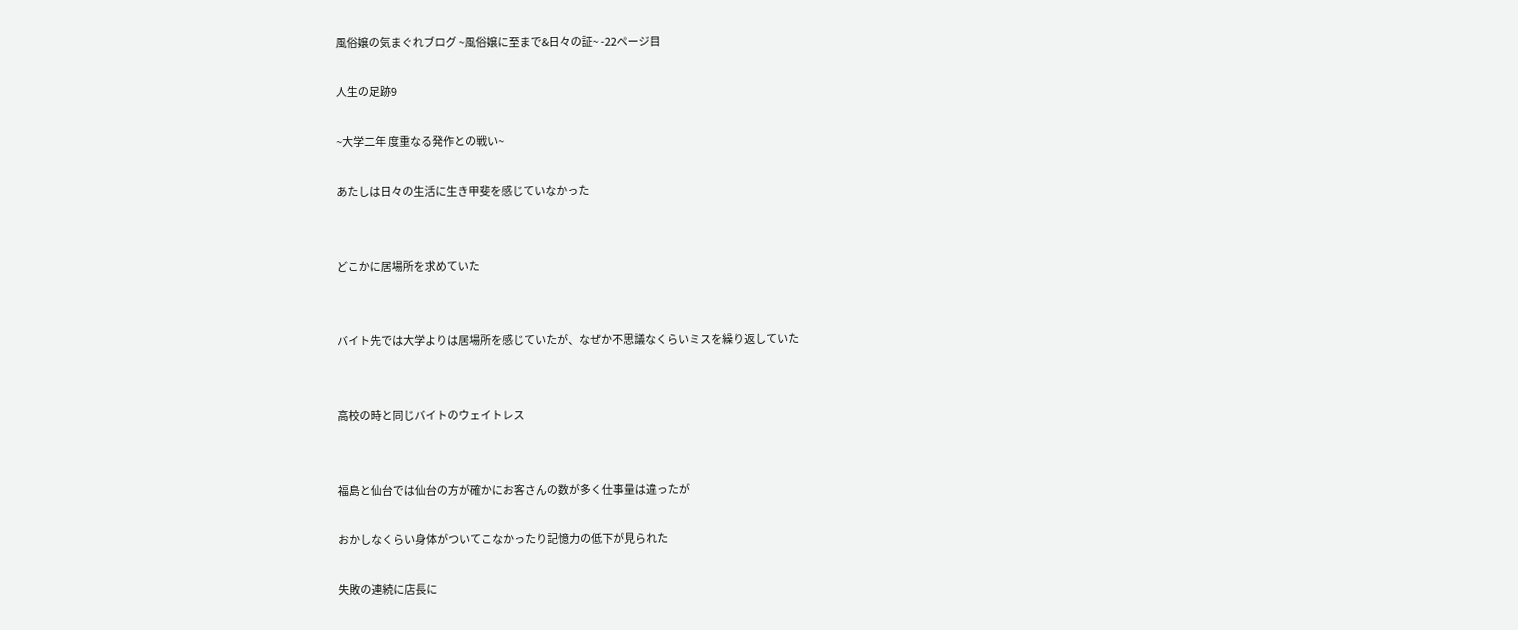風俗嬢の気まぐれブログ ~風俗嬢に至まで&日々の証~ -22ページ目

人生の足跡9

~大学二年 度重なる発作との戦い~

あたしは日々の生活に生き甲斐を感じていなかった


どこかに居場所を求めていた


バイト先では大学よりは居場所を感じていたが、なぜか不思議なくらいミスを繰り返していた


高校の時と同じバイトのウェイトレス


福島と仙台では仙台の方が確かにお客さんの数が多く仕事量は違ったが

おかしなくらい身体がついてこなかったり記憶力の低下が見られた

失敗の連続に店長に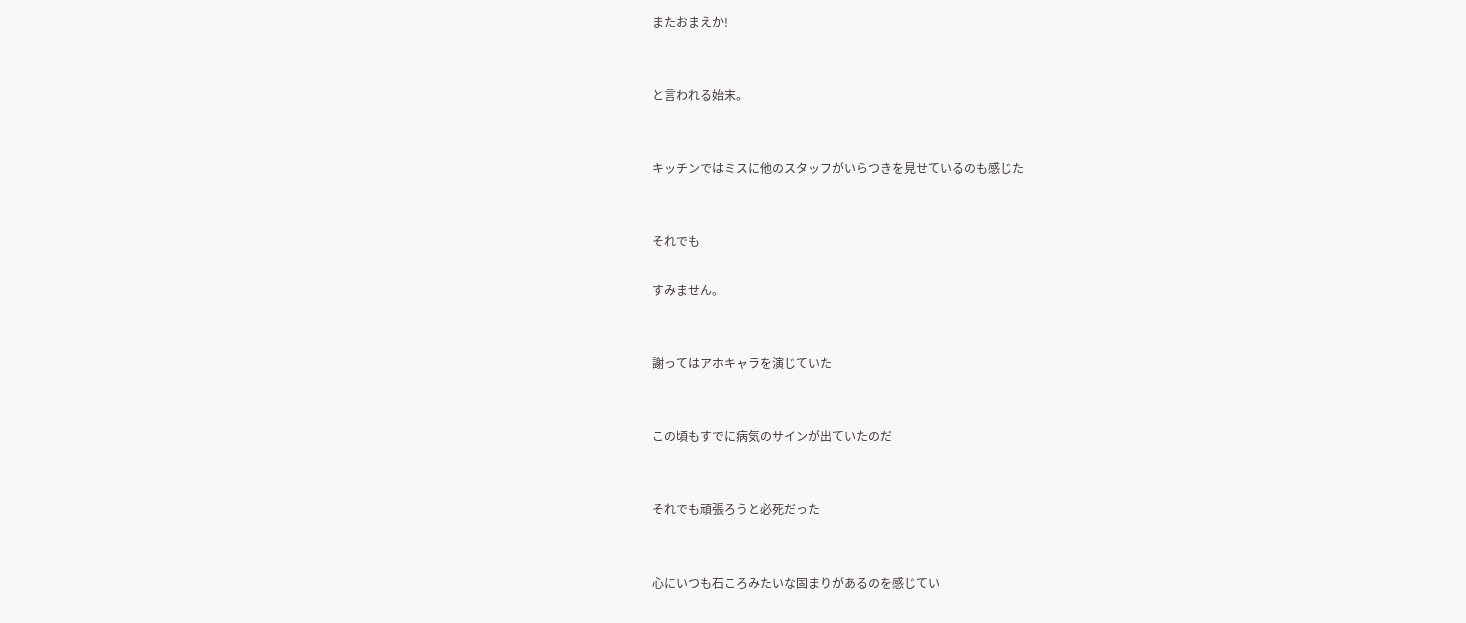またおまえか!


と言われる始末。


キッチンではミスに他のスタッフがいらつきを見せているのも感じた


それでも

すみません。


謝ってはアホキャラを演じていた


この頃もすでに病気のサインが出ていたのだ


それでも頑張ろうと必死だった


心にいつも石ころみたいな固まりがあるのを感じてい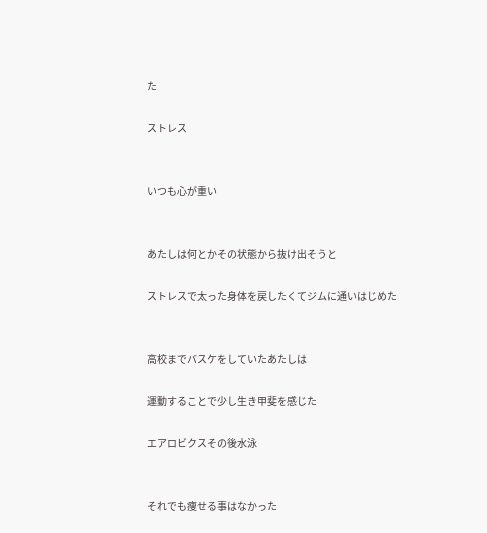た

ストレス


いつも心が重い


あたしは何とかその状態から抜け出そうと

ストレスで太った身体を戻したくてジムに通いはじめた


高校までバスケをしていたあたしは

運動することで少し生き甲斐を感じた

エアロビクスその後水泳


それでも痩せる事はなかった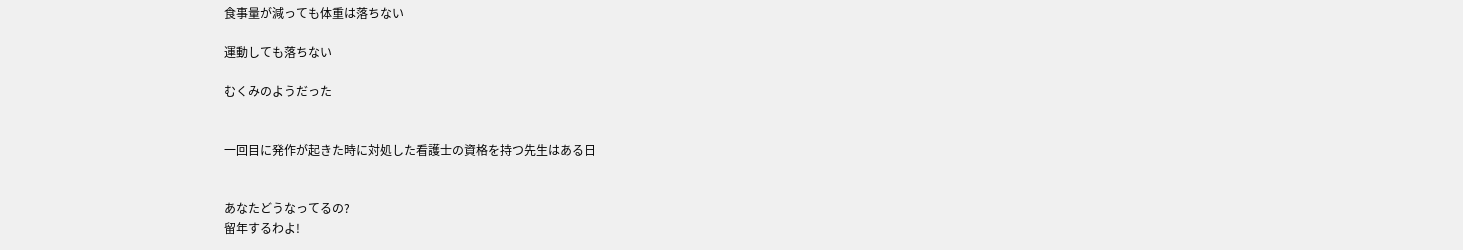食事量が減っても体重は落ちない

運動しても落ちない

むくみのようだった


一回目に発作が起きた時に対処した看護士の資格を持つ先生はある日


あなたどうなってるの?
留年するわよ!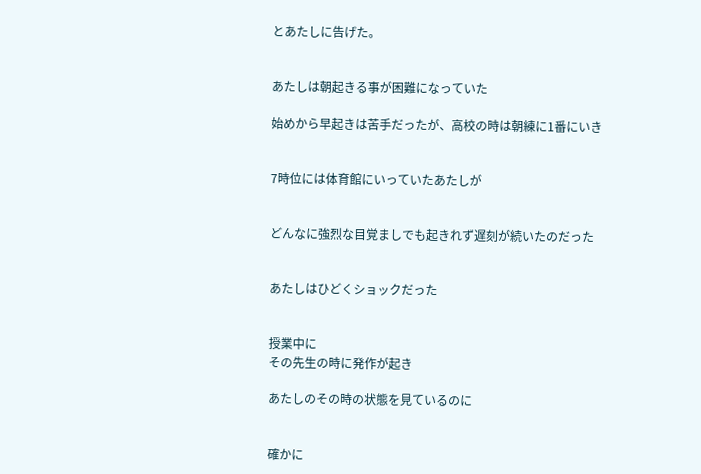とあたしに告げた。


あたしは朝起きる事が困難になっていた

始めから早起きは苦手だったが、高校の時は朝練に1番にいき


7時位には体育館にいっていたあたしが


どんなに強烈な目覚ましでも起きれず遅刻が続いたのだった


あたしはひどくショックだった


授業中に
その先生の時に発作が起き

あたしのその時の状態を見ているのに


確かに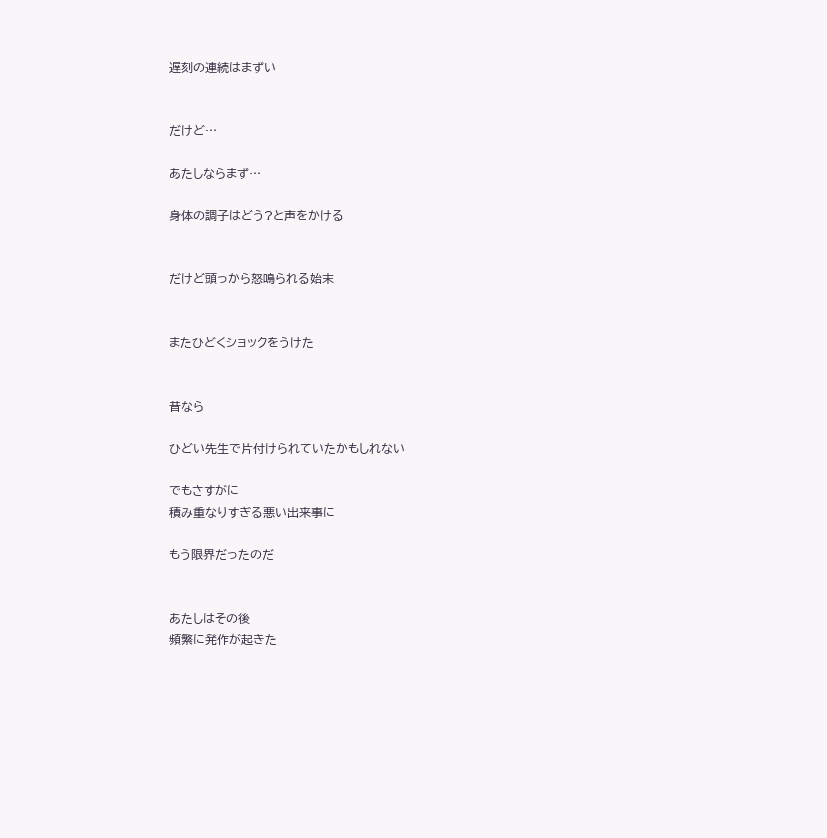遅刻の連続はまずい


だけど…

あたしならまず…

身体の調子はどう?と声をかける


だけど頭っから怒鳴られる始末


またひどくショックをうけた


昔なら

ひどい先生で片付けられていたかもしれない

でもさすがに
積み重なりすぎる悪い出来事に

もう限界だったのだ


あたしはその後
頻繁に発作が起きた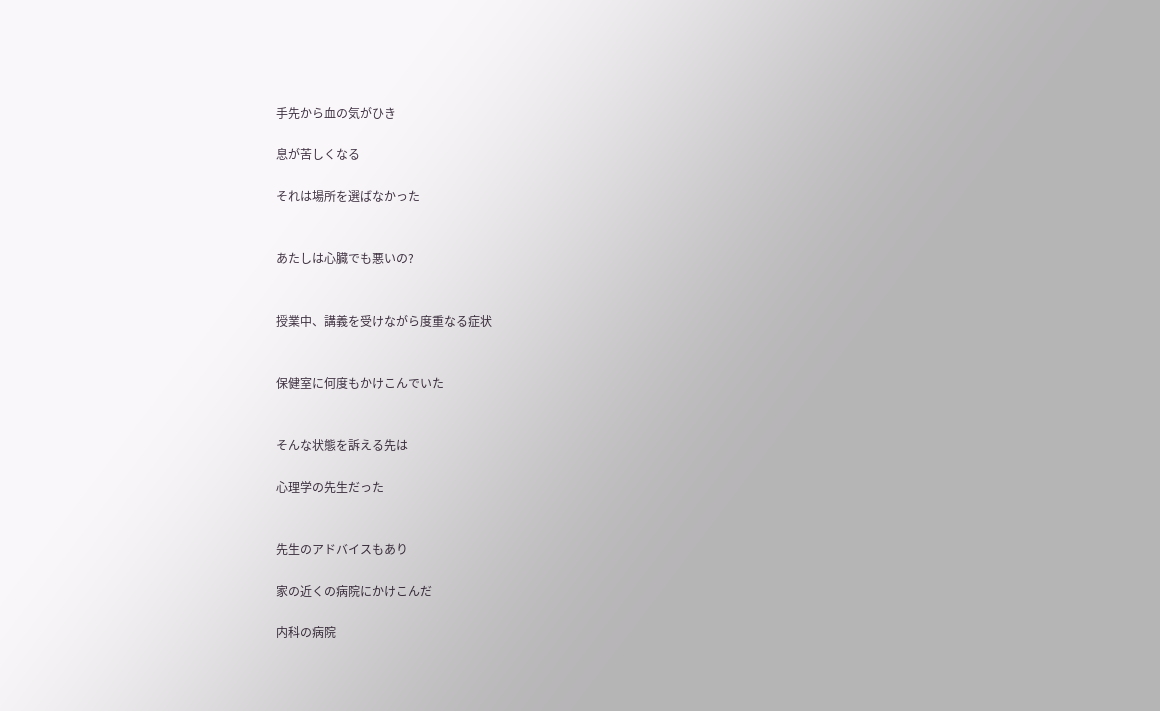手先から血の気がひき

息が苦しくなる

それは場所を選ばなかった


あたしは心臓でも悪いの?


授業中、講義を受けながら度重なる症状


保健室に何度もかけこんでいた


そんな状態を訴える先は

心理学の先生だった


先生のアドバイスもあり

家の近くの病院にかけこんだ

内科の病院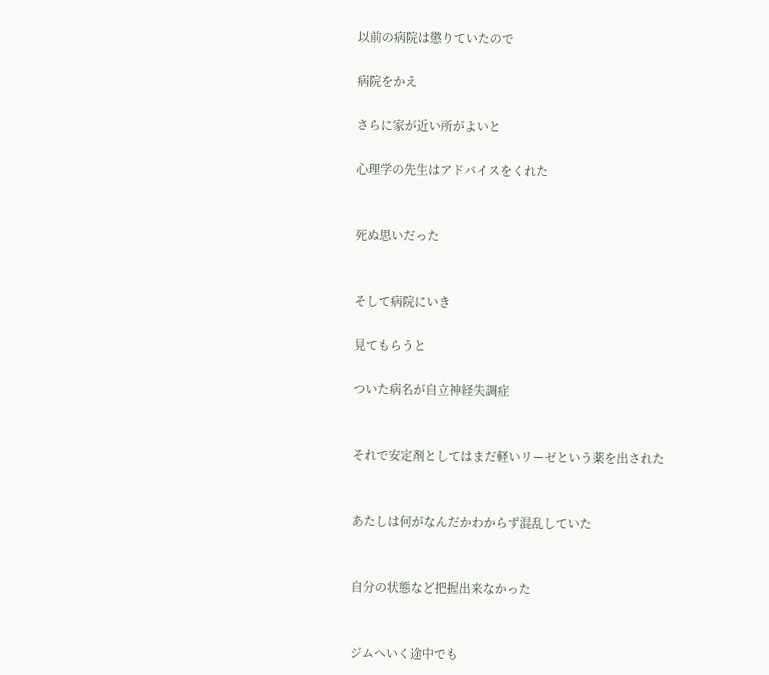以前の病院は懲りていたので

病院をかえ

さらに家が近い所がよいと

心理学の先生はアドバイスをくれた


死ぬ思いだった


そして病院にいき

見てもらうと

ついた病名が自立神経失調症


それで安定剤としてはまだ軽いリーゼという薬を出された


あたしは何がなんだかわからず混乱していた


自分の状態など把握出来なかった


ジムへいく途中でも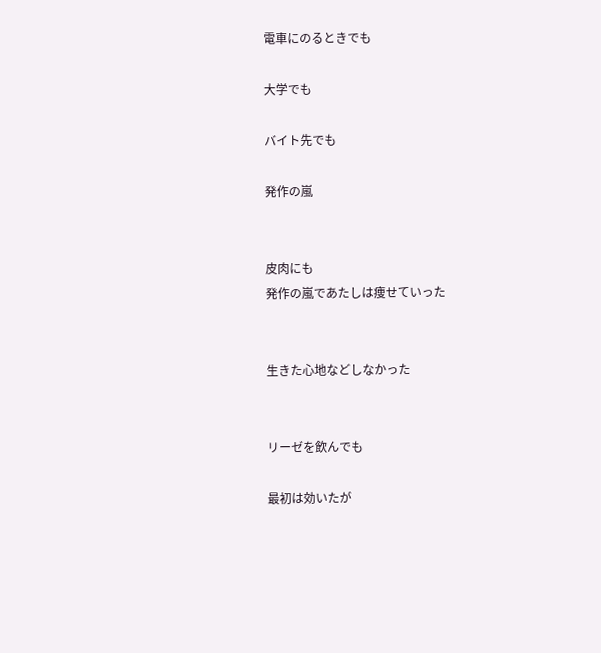電車にのるときでも

大学でも

バイト先でも

発作の嵐


皮肉にも
発作の嵐であたしは痩せていった


生きた心地などしなかった


リーゼを飲んでも

最初は効いたが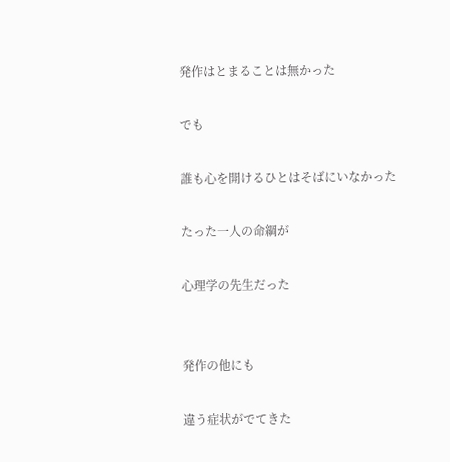発作はとまることは無かった

でも

誰も心を開けるひとはそばにいなかった

たった一人の命綱が

心理学の先生だった


発作の他にも

違う症状がでてきた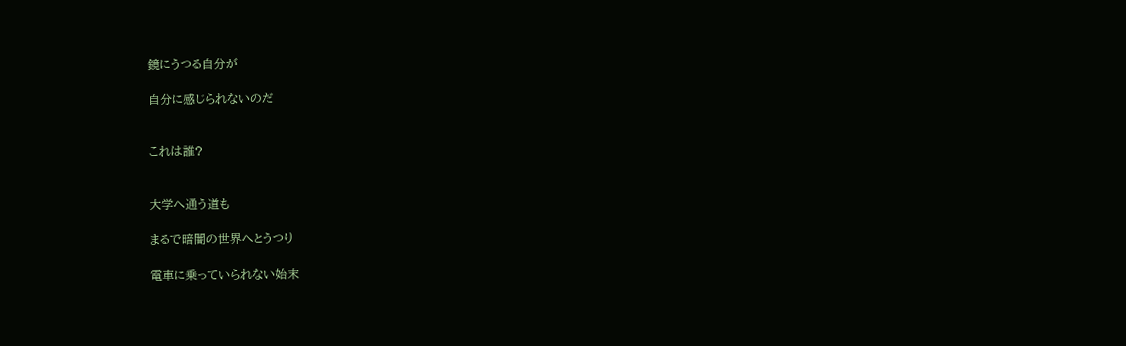鏡にうつる自分が

自分に感じられないのだ


これは誰?


大学へ通う道も

まるで暗闇の世界へとうつり

電車に乗っていられない始末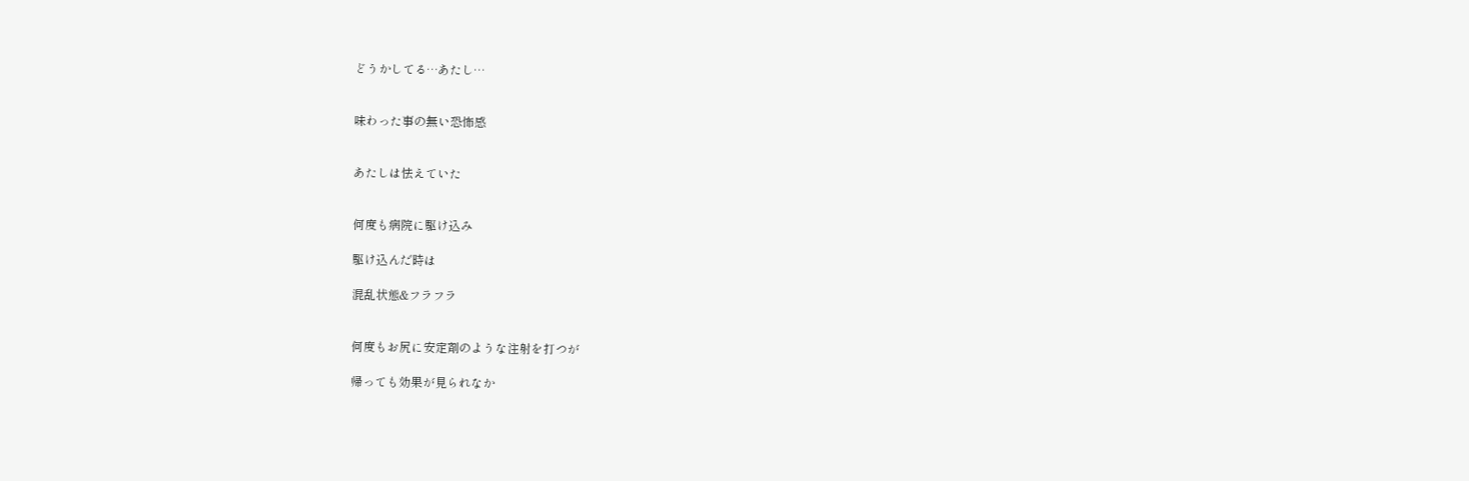どうかしてる…あたし…


味わった事の無い恐怖感


あたしは怯えていた


何度も病院に駆け込み

駆け込んだ時は

混乱状態&フラフラ


何度もお尻に安定剤のような注射を打つが

帰っても効果が見られなか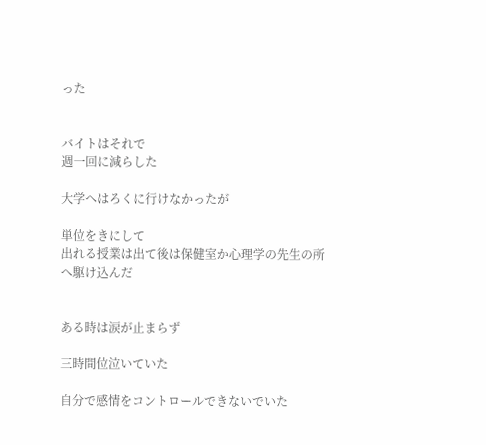った


バイトはそれで
週一回に減らした

大学へはろくに行けなかったが

単位をきにして
出れる授業は出て後は保健室か心理学の先生の所へ駆け込んだ


ある時は涙が止まらず

三時間位泣いていた

自分で感情をコントロールできないでいた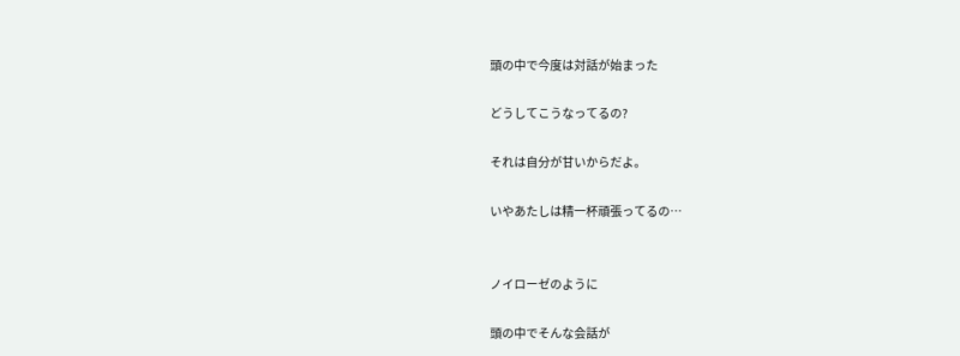頭の中で今度は対話が始まった

どうしてこうなってるの?

それは自分が甘いからだよ。

いやあたしは精一杯頑張ってるの…


ノイローゼのように

頭の中でそんな会話が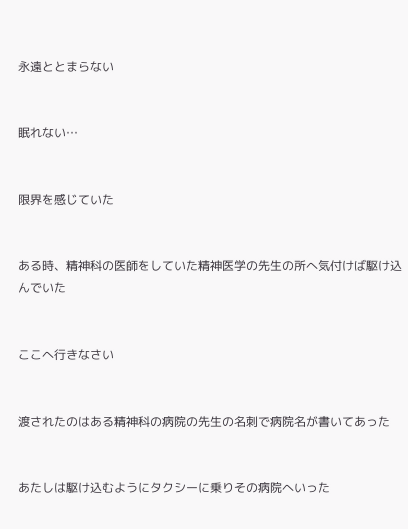永遠ととまらない


眠れない…


限界を感じていた


ある時、精神科の医師をしていた精神医学の先生の所へ気付けば駆け込んでいた


ここへ行きなさい


渡されたのはある精神科の病院の先生の名刺で病院名が書いてあった


あたしは駆け込むようにタクシーに乗りその病院へいった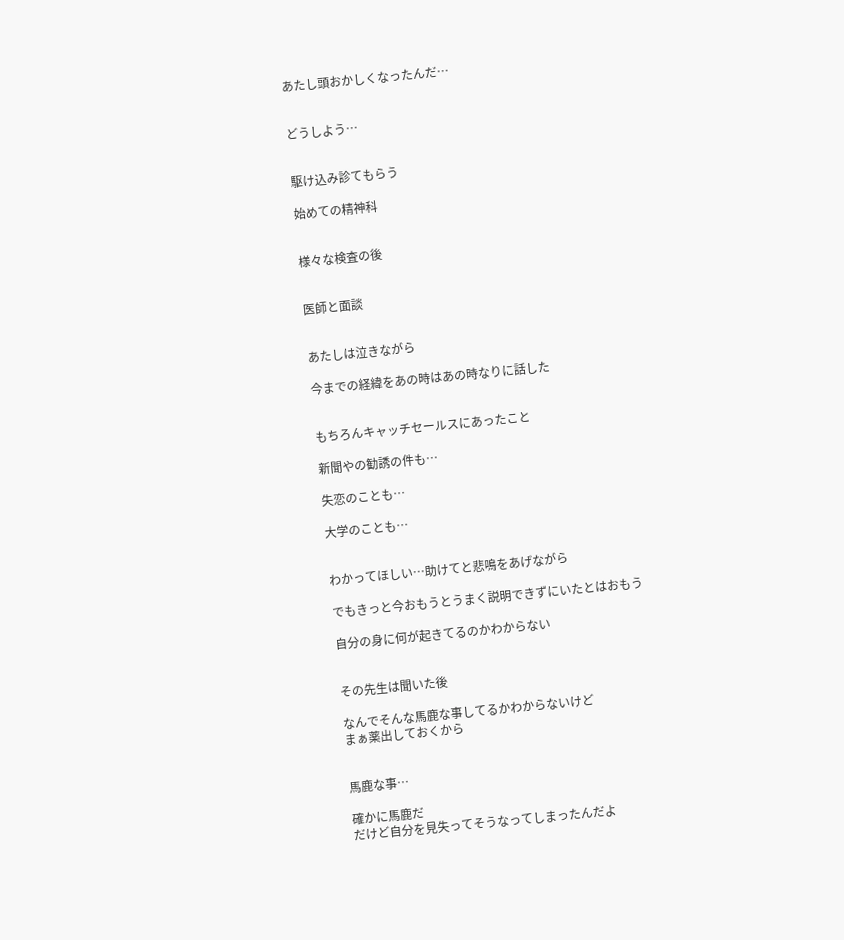あたし頭おかしくなったんだ…


どうしよう…


駆け込み診てもらう

始めての精神科


様々な検査の後


医師と面談


あたしは泣きながら

今までの経緯をあの時はあの時なりに話した


もちろんキャッチセールスにあったこと

新聞やの勧誘の件も…

失恋のことも…

大学のことも…


わかってほしい…助けてと悲鳴をあげながら

でもきっと今おもうとうまく説明できずにいたとはおもう

自分の身に何が起きてるのかわからない


その先生は聞いた後

なんでそんな馬鹿な事してるかわからないけど
まぁ薬出しておくから


馬鹿な事…

確かに馬鹿だ
だけど自分を見失ってそうなってしまったんだよ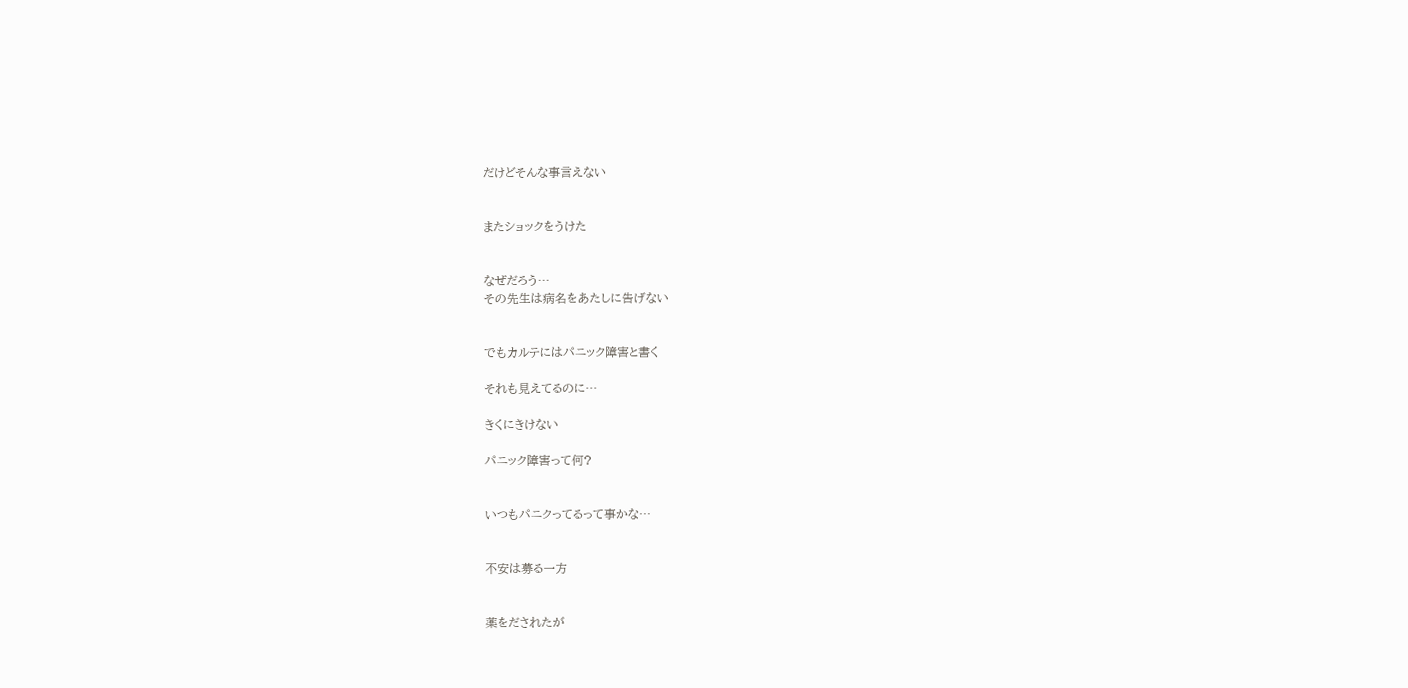だけどそんな事言えない


またショックをうけた


なぜだろう…
その先生は病名をあたしに告げない


でもカルテにはパニック障害と書く

それも見えてるのに…

きくにきけない

パニック障害って何?


いつもパニクってるって事かな…


不安は募る一方


薬をだされたが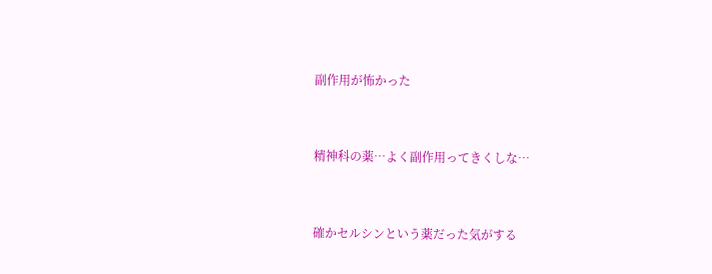副作用が怖かった


精神科の薬…よく副作用ってきくしな…


確かセルシンという薬だった気がする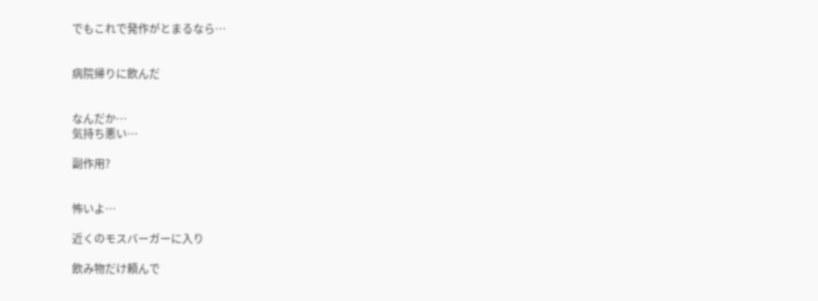でもこれで発作がとまるなら…


病院帰りに飲んだ


なんだか…
気持ち悪い…

副作用?


怖いよ…

近くのモスバーガーに入り

飲み物だけ頼んで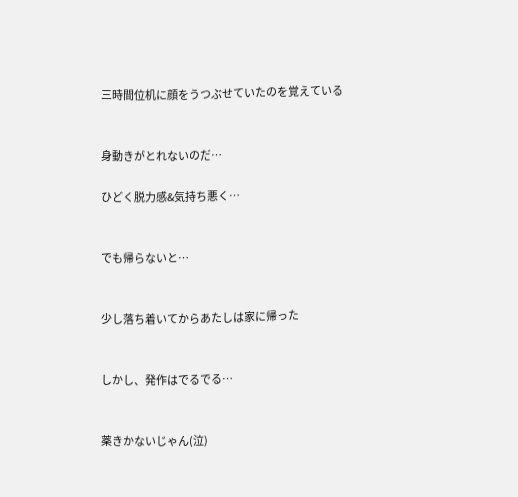三時間位机に顔をうつぶせていたのを覚えている


身動きがとれないのだ…

ひどく脱力感&気持ち悪く…


でも帰らないと…


少し落ち着いてからあたしは家に帰った


しかし、発作はでるでる…


薬きかないじゃん(泣)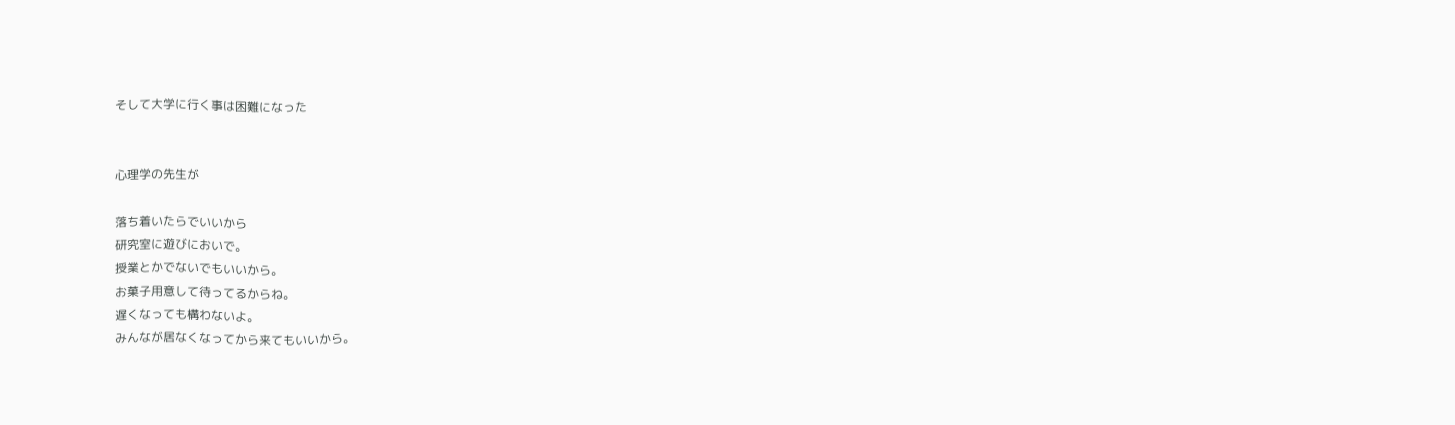そして大学に行く事は困難になった


心理学の先生が

落ち着いたらでいいから
研究室に遊びにおいで。
授業とかでないでもいいから。
お菓子用意して待ってるからね。
遅くなっても構わないよ。
みんなが居なくなってから来てもいいから。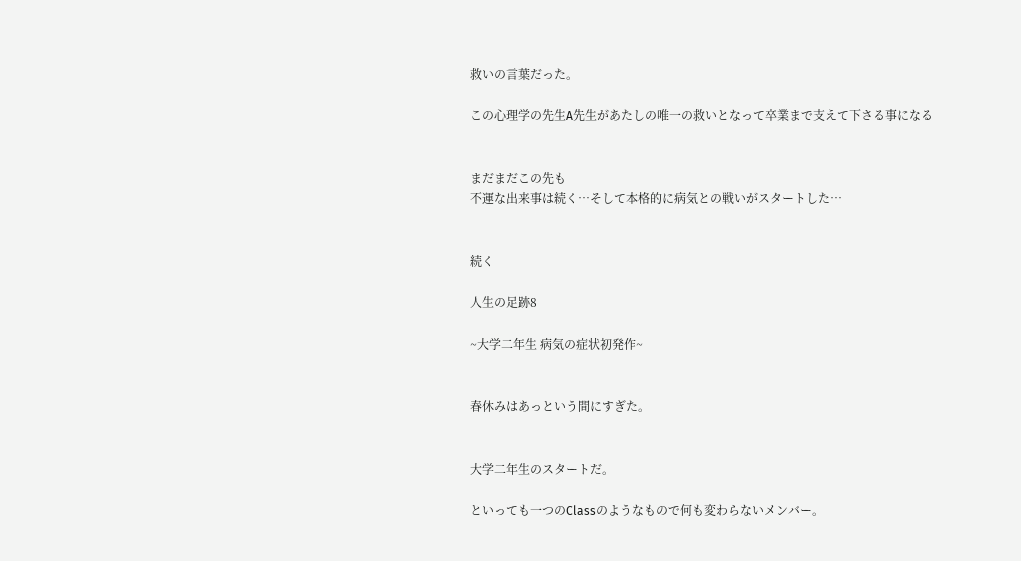救いの言葉だった。

この心理学の先生A先生があたしの唯一の救いとなって卒業まで支えて下さる事になる


まだまだこの先も
不運な出来事は続く…そして本格的に病気との戦いがスタートした…


続く

人生の足跡8

~大学二年生 病気の症状初発作~


春休みはあっという間にすぎた。


大学二年生のスタートだ。

といっても一つのClassのようなもので何も変わらないメンバー。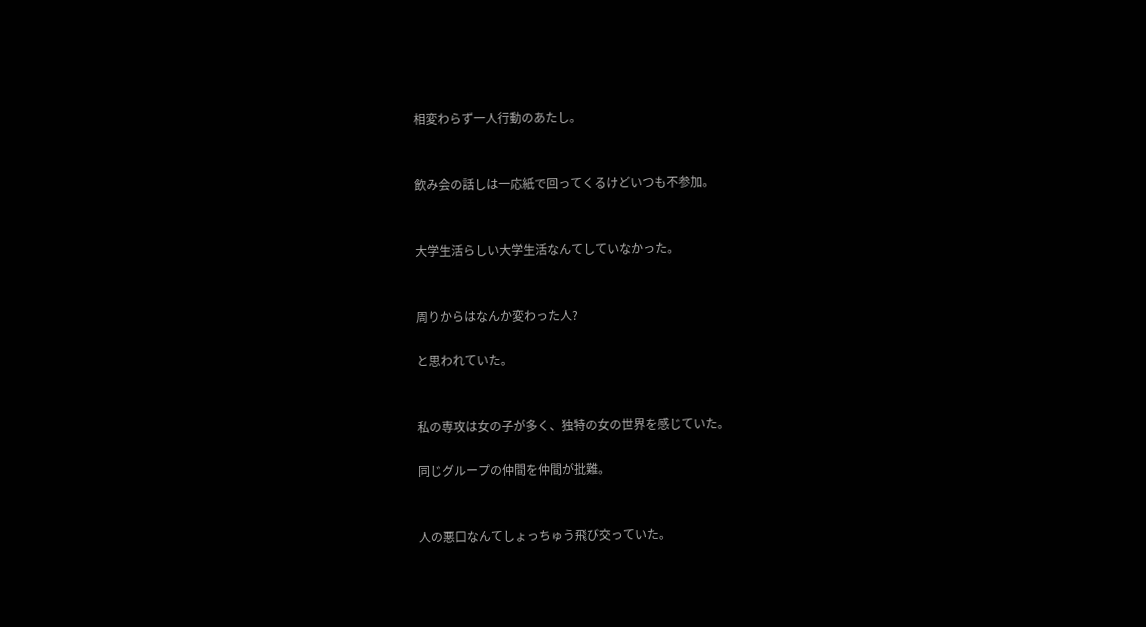相変わらず一人行動のあたし。


飲み会の話しは一応紙で回ってくるけどいつも不参加。


大学生活らしい大学生活なんてしていなかった。


周りからはなんか変わった人?

と思われていた。


私の専攻は女の子が多く、独特の女の世界を感じていた。

同じグループの仲間を仲間が批難。


人の悪口なんてしょっちゅう飛び交っていた。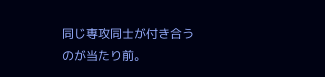同じ専攻同士が付き合うのが当たり前。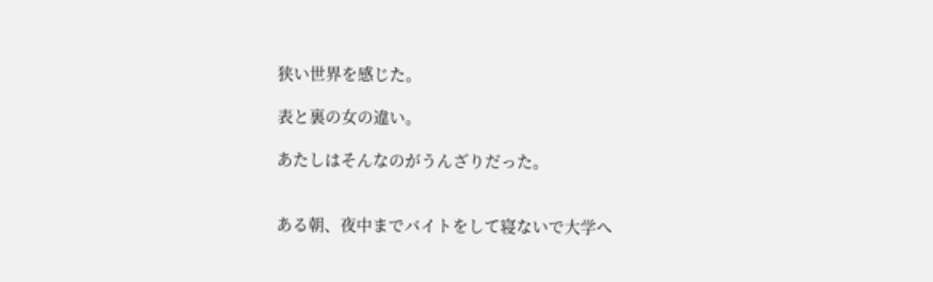狭い世界を感じた。

表と裏の女の違い。

あたしはそんなのがうんざりだった。


ある朝、夜中までバイトをして寝ないで大学へ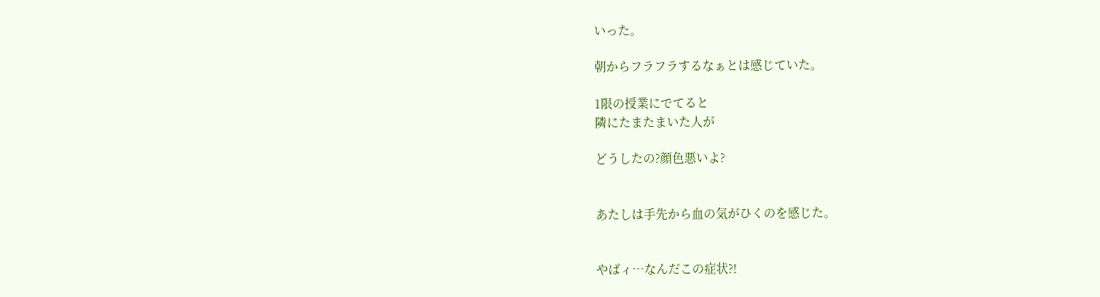いった。

朝からフラフラするなぁとは感じていた。

1限の授業にでてると
隣にたまたまいた人が

どうしたの?顔色悪いよ?


あたしは手先から血の気がひくのを感じた。


やばィ…なんだこの症状?!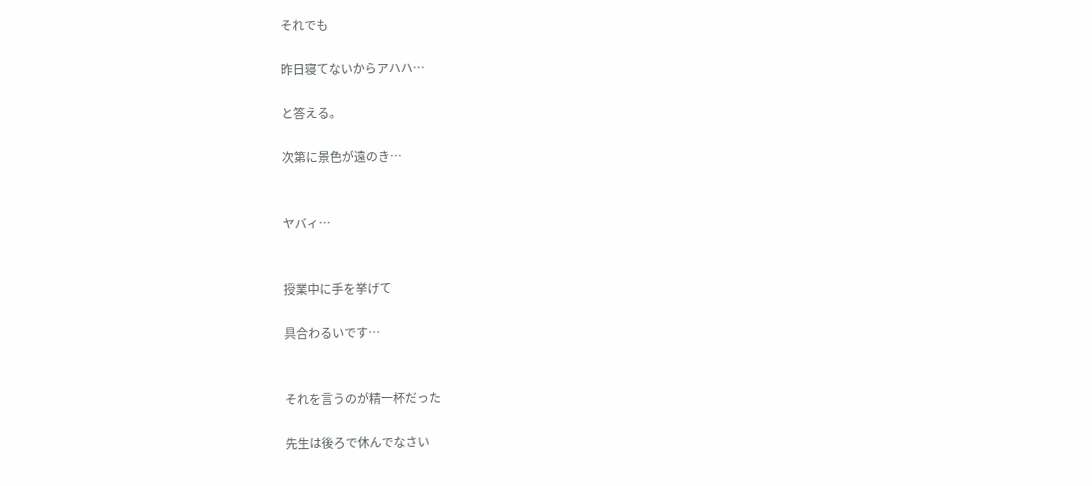それでも

昨日寝てないからアハハ…

と答える。

次第に景色が遠のき…


ヤバィ…


授業中に手を挙げて

具合わるいです…


それを言うのが精一杯だった

先生は後ろで休んでなさい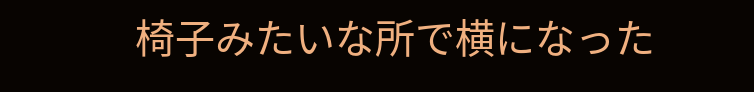椅子みたいな所で横になった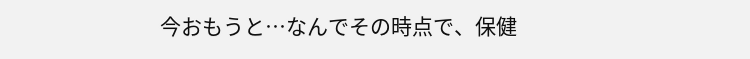今おもうと…なんでその時点で、保健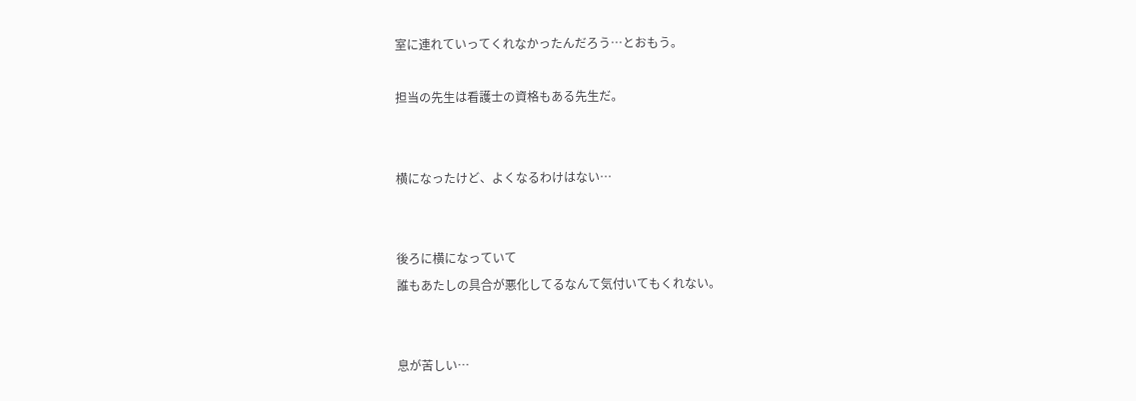室に連れていってくれなかったんだろう…とおもう。

担当の先生は看護士の資格もある先生だ。


横になったけど、よくなるわけはない…


後ろに横になっていて
誰もあたしの具合が悪化してるなんて気付いてもくれない。


息が苦しい…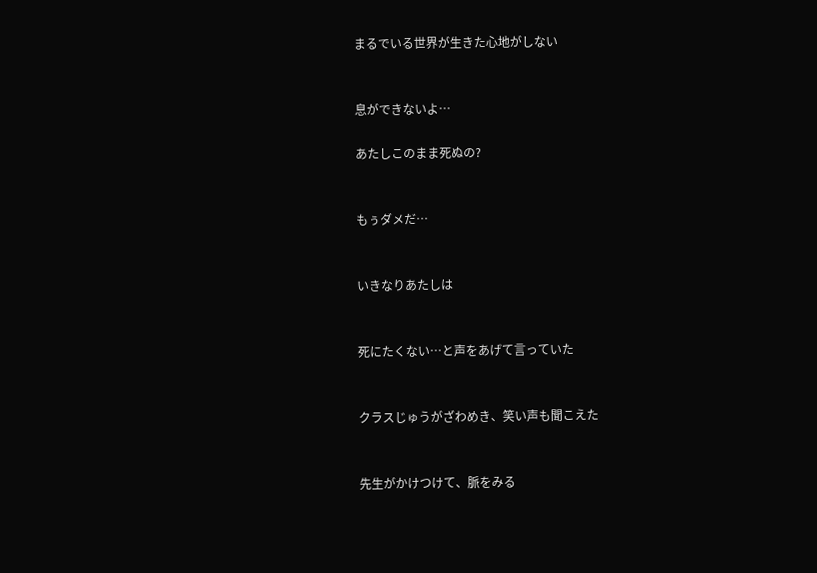まるでいる世界が生きた心地がしない


息ができないよ…

あたしこのまま死ぬの?


もぅダメだ…


いきなりあたしは


死にたくない…と声をあげて言っていた


クラスじゅうがざわめき、笑い声も聞こえた


先生がかけつけて、脈をみる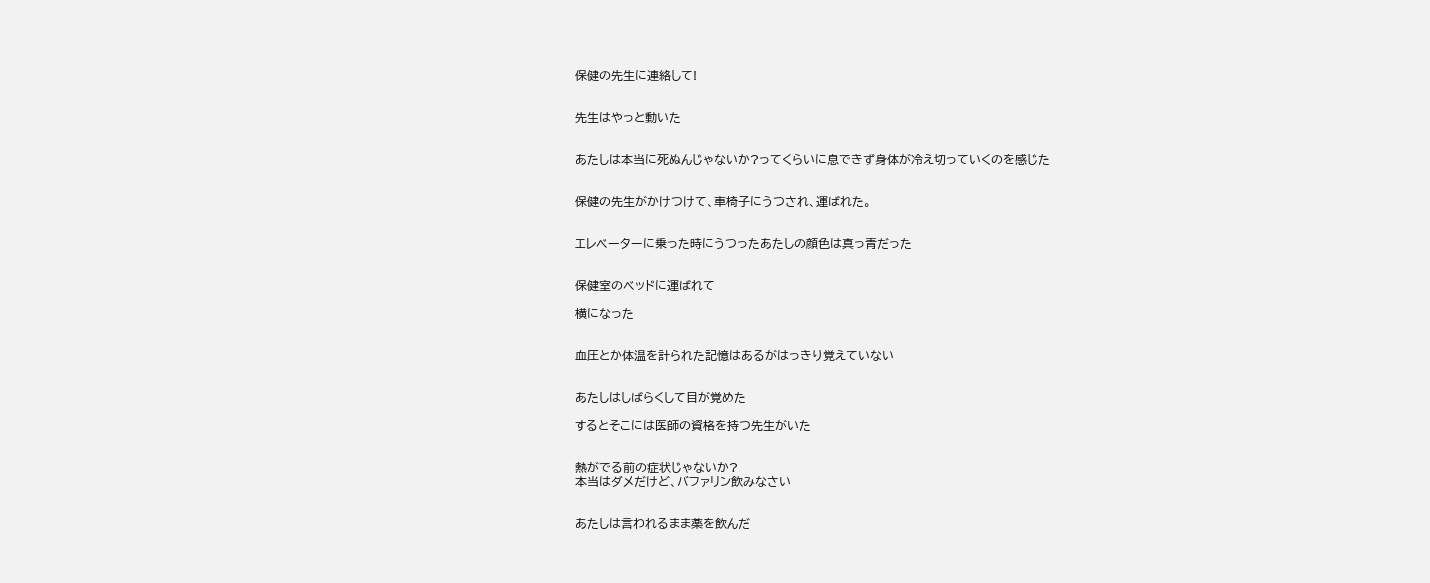保健の先生に連絡して!


先生はやっと動いた


あたしは本当に死ぬんじゃないか?ってくらいに息できず身体が冷え切っていくのを感じた


保健の先生がかけつけて、車椅子にうつされ、運ばれた。


エレベーターに乗った時にうつったあたしの顔色は真っ青だった


保健室のベッドに運ばれて

横になった


血圧とか体温を計られた記憶はあるがはっきり覚えていない


あたしはしばらくして目が覚めた

するとそこには医師の資格を持つ先生がいた


熱がでる前の症状じゃないか?
本当はダメだけど、バファリン飲みなさい


あたしは言われるまま薬を飲んだ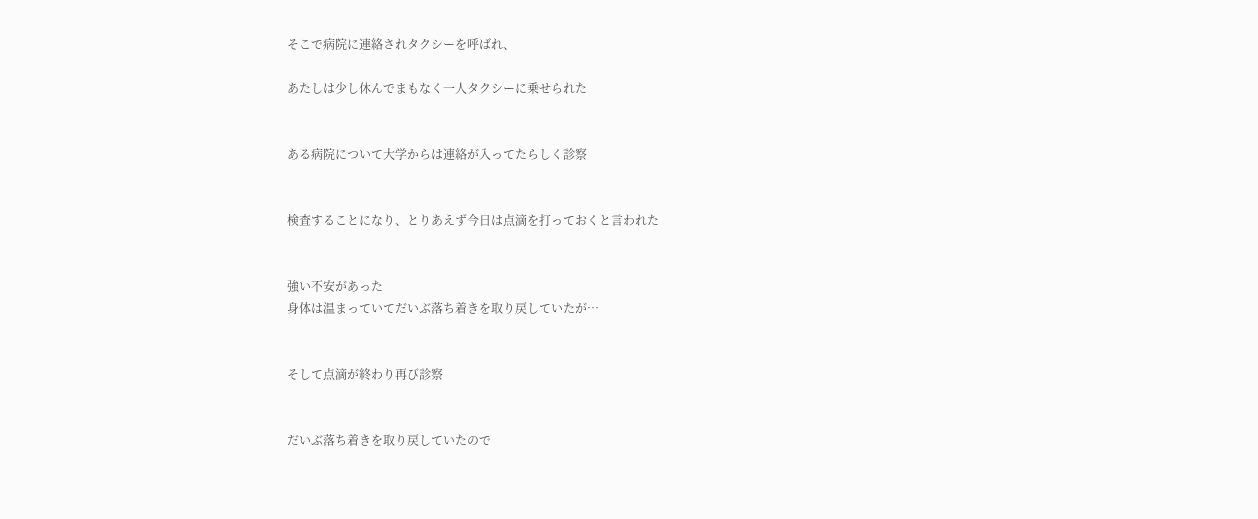そこで病院に連絡されタクシーを呼ばれ、

あたしは少し休んでまもなく一人タクシーに乗せられた


ある病院について大学からは連絡が入ってたらしく診察


検査することになり、とりあえず今日は点滴を打っておくと言われた


強い不安があった
身体は温まっていてだいぶ落ち着きを取り戻していたが…


そして点滴が終わり再び診察


だいぶ落ち着きを取り戻していたので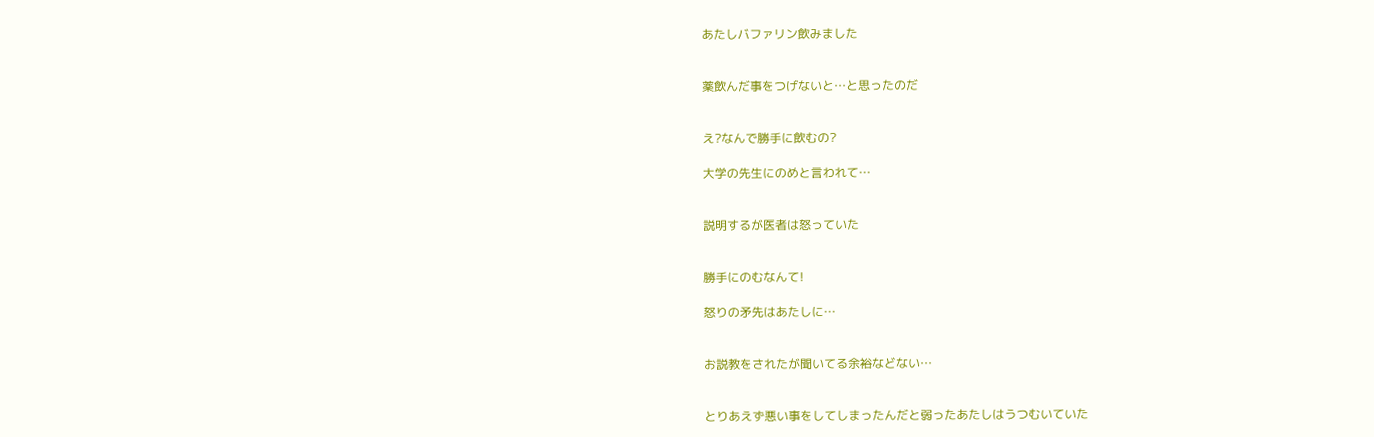あたしバファリン飲みました


薬飲んだ事をつげないと…と思ったのだ


え?なんで勝手に飲むの?

大学の先生にのめと言われて…


説明するが医者は怒っていた


勝手にのむなんて!

怒りの矛先はあたしに…


お説教をされたが聞いてる余裕などない…


とりあえず悪い事をしてしまったんだと弱ったあたしはうつむいていた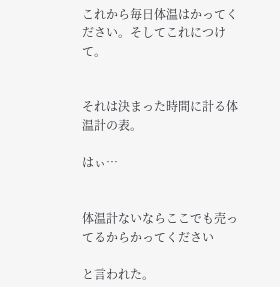これから毎日体温はかってください。そしてこれにつけて。


それは決まった時間に計る体温計の表。

はぃ…


体温計ないならここでも売ってるからかってください

と言われた。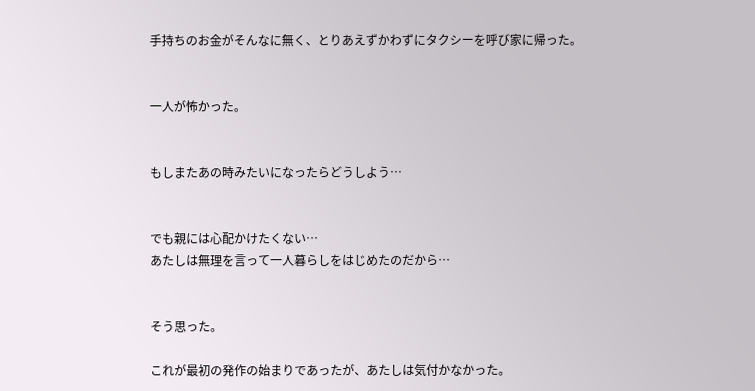手持ちのお金がそんなに無く、とりあえずかわずにタクシーを呼び家に帰った。


一人が怖かった。


もしまたあの時みたいになったらどうしよう…


でも親には心配かけたくない…
あたしは無理を言って一人暮らしをはじめたのだから…


そう思った。

これが最初の発作の始まりであったが、あたしは気付かなかった。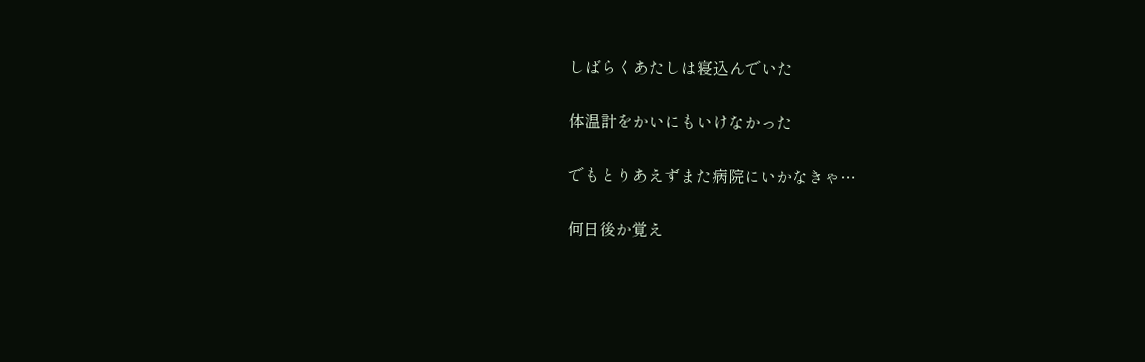しばらくあたしは寝込んでいた


体温計をかいにもいけなかった


でもとりあえずまた病院にいかなきゃ…


何日後か覚え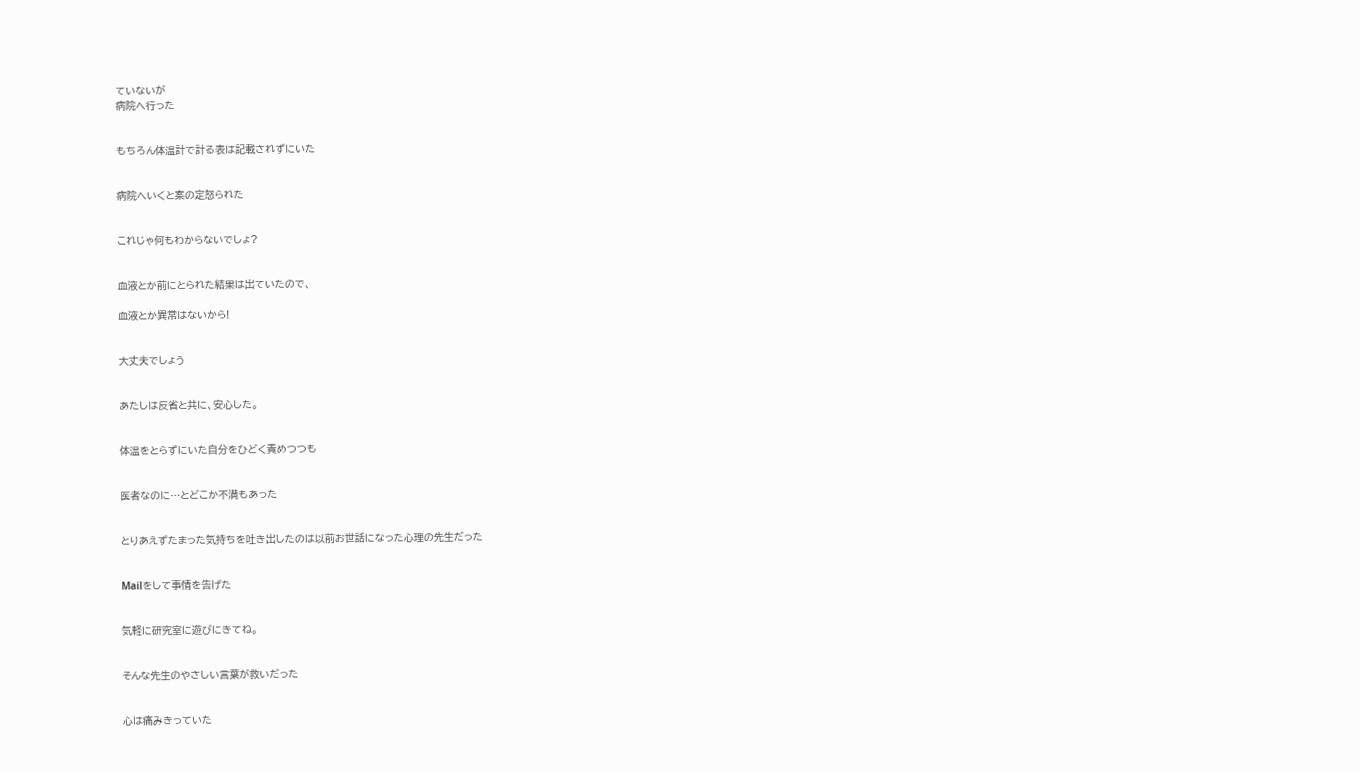ていないが
病院へ行った


もちろん体温計で計る表は記載されずにいた


病院へいくと案の定怒られた


これじゃ何もわからないでしょ?


血液とか前にとられた結果は出ていたので、

血液とか異常はないから!


大丈夫でしょう


あたしは反省と共に、安心した。


体温をとらずにいた自分をひどく責めつつも


医者なのに…とどこか不満もあった


とりあえずたまった気持ちを吐き出したのは以前お世話になった心理の先生だった


Mailをして事情を告げた


気軽に研究室に遊びにきてね。


そんな先生のやさしい言葉が救いだった


心は痛みきっていた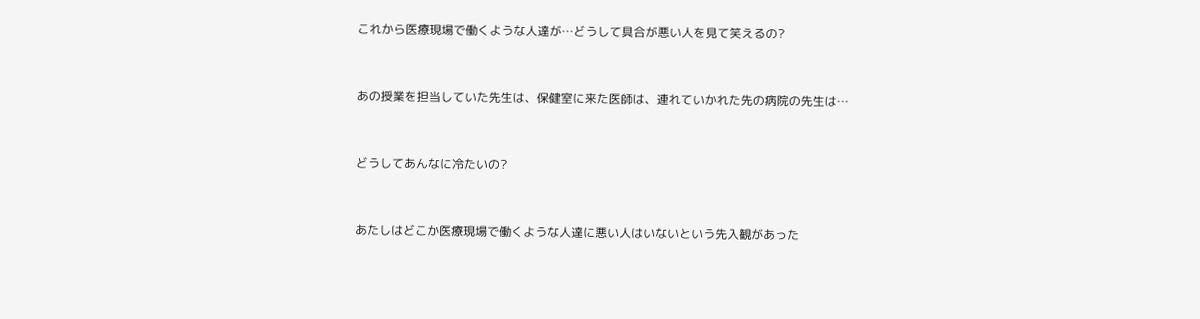これから医療現場で働くような人達が…どうして具合が悪い人を見て笑えるの?


あの授業を担当していた先生は、保健室に来た医師は、連れていかれた先の病院の先生は…


どうしてあんなに冷たいの?


あたしはどこか医療現場で働くような人達に悪い人はいないという先入観があった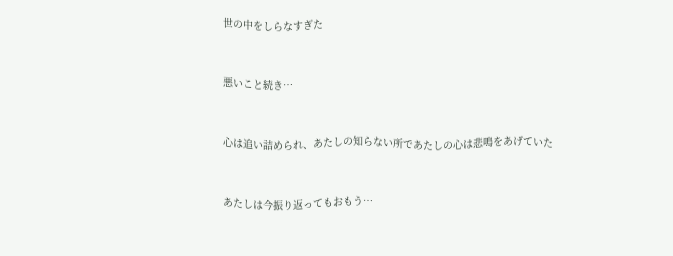世の中をしらなすぎた


悪いこと続き…


心は追い詰められ、あたしの知らない所であたしの心は悲鳴をあげていた


あたしは今振り返ってもおもう…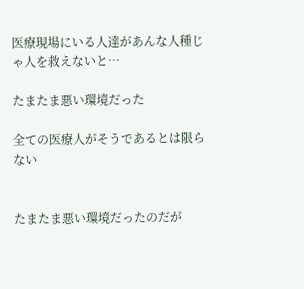医療現場にいる人達があんな人種じゃ人を救えないと…

たまたま悪い環境だった

全ての医療人がそうであるとは限らない


たまたま悪い環境だったのだが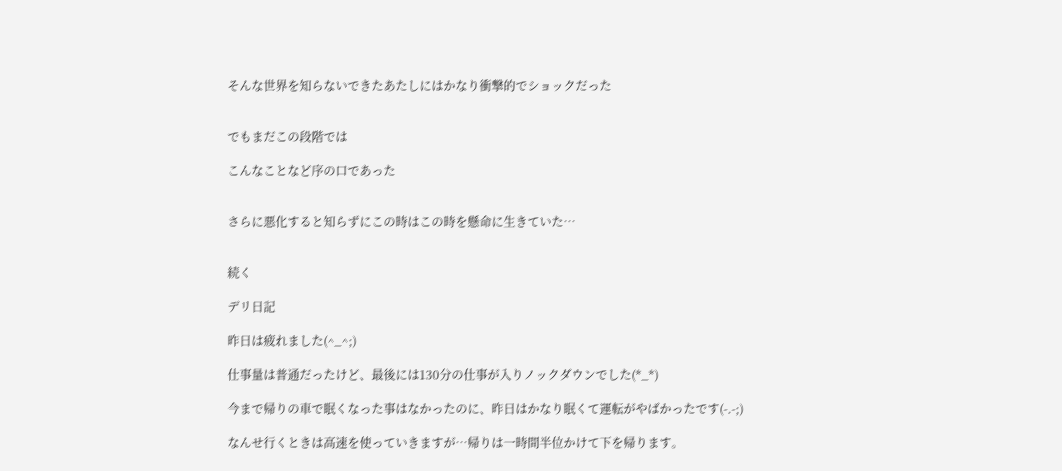そんな世界を知らないできたあたしにはかなり衝撃的でショックだった


でもまだこの段階では

こんなことなど序の口であった


さらに悪化すると知らずにこの時はこの時を懸命に生きていた…


続く

デリ日記

昨日は疲れました(^_^;)

仕事量は普通だったけど、最後には130分の仕事が入りノックダウンでした(*_*)

今まで帰りの車で眠くなった事はなかったのに、昨日はかなり眠くて運転がやばかったです(-.-;)

なんせ行くときは高速を使っていきますが…帰りは一時間半位かけて下を帰ります。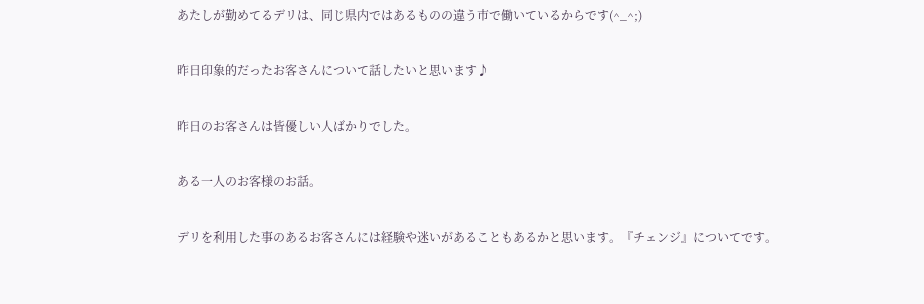あたしが勤めてるデリは、同じ県内ではあるものの違う市で働いているからです(^_^;)

昨日印象的だったお客さんについて話したいと思います♪

昨日のお客さんは皆優しい人ばかりでした。

ある一人のお客様のお話。

デリを利用した事のあるお客さんには経験や迷いがあることもあるかと思います。『チェンジ』についてです。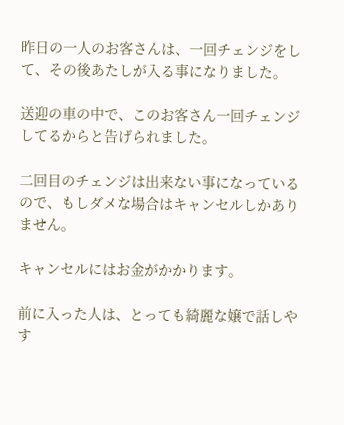昨日の一人のお客さんは、一回チェンジをして、その後あたしが入る事になりました。

送迎の車の中で、このお客さん一回チェンジしてるからと告げられました。

二回目のチェンジは出来ない事になっているので、もしダメな場合はキャンセルしかありません。

キャンセルにはお金がかかります。

前に入った人は、とっても綺麗な嬢で話しやす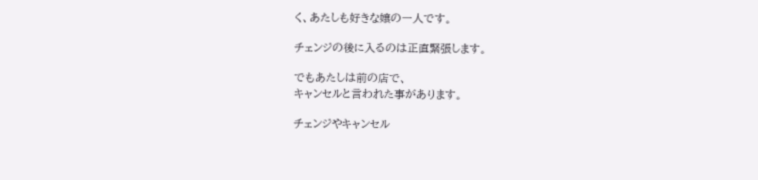く、あたしも好きな嬢の一人です。

チェンジの後に入るのは正直緊張します。

でもあたしは前の店で、
キャンセルと言われた事があります。

チェンジやキャンセル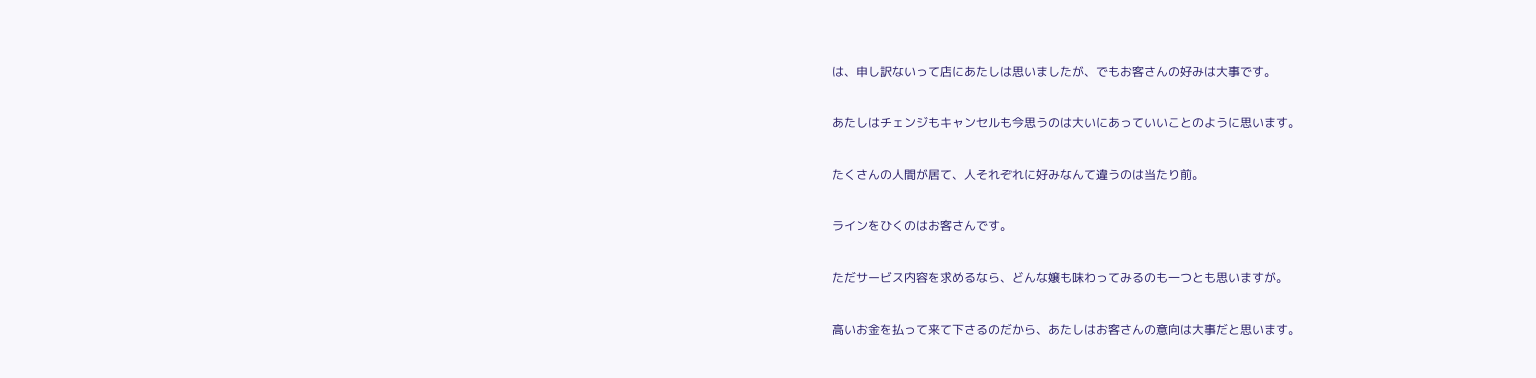は、申し訳ないって店にあたしは思いましたが、でもお客さんの好みは大事です。

あたしはチェンジもキャンセルも今思うのは大いにあっていいことのように思います。

たくさんの人間が居て、人それぞれに好みなんて違うのは当たり前。

ラインをひくのはお客さんです。

ただサービス内容を求めるなら、どんな嬢も味わってみるのも一つとも思いますが。

高いお金を払って来て下さるのだから、あたしはお客さんの意向は大事だと思います。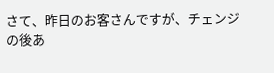さて、昨日のお客さんですが、チェンジの後あ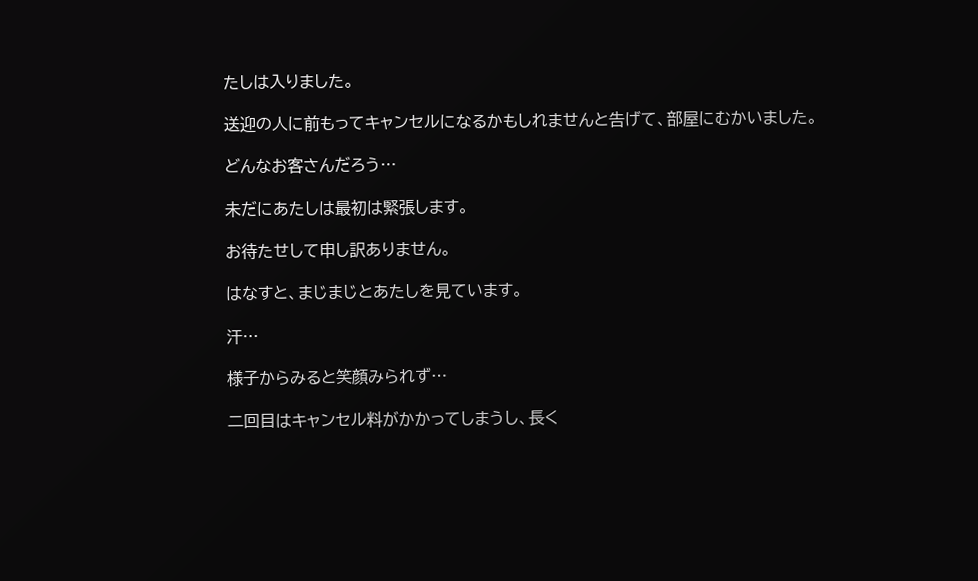たしは入りました。

送迎の人に前もってキャンセルになるかもしれませんと告げて、部屋にむかいました。

どんなお客さんだろう…

未だにあたしは最初は緊張します。

お待たせして申し訳ありません。

はなすと、まじまじとあたしを見ています。

汗…

様子からみると笑顔みられず…

二回目はキャンセル料がかかってしまうし、長く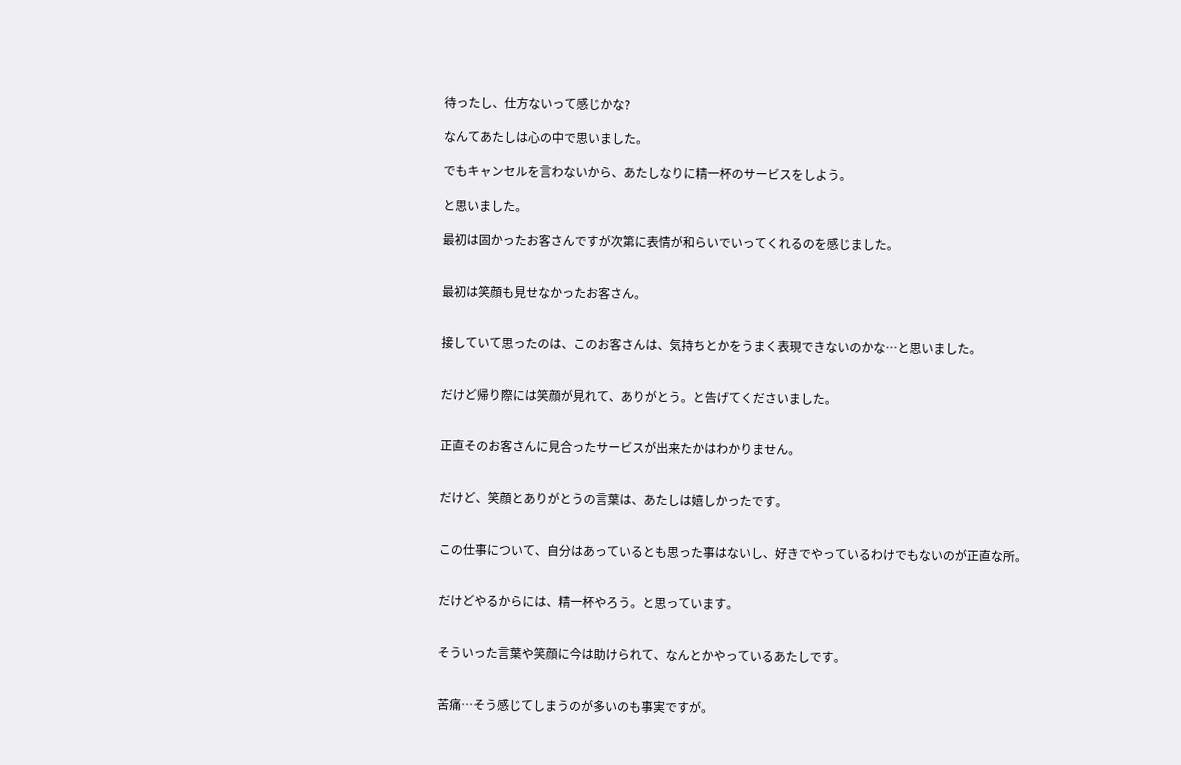待ったし、仕方ないって感じかな?

なんてあたしは心の中で思いました。

でもキャンセルを言わないから、あたしなりに精一杯のサービスをしよう。

と思いました。

最初は固かったお客さんですが次第に表情が和らいでいってくれるのを感じました。


最初は笑顔も見せなかったお客さん。


接していて思ったのは、このお客さんは、気持ちとかをうまく表現できないのかな…と思いました。


だけど帰り際には笑顔が見れて、ありがとう。と告げてくださいました。


正直そのお客さんに見合ったサービスが出来たかはわかりません。


だけど、笑顔とありがとうの言葉は、あたしは嬉しかったです。


この仕事について、自分はあっているとも思った事はないし、好きでやっているわけでもないのが正直な所。


だけどやるからには、精一杯やろう。と思っています。


そういった言葉や笑顔に今は助けられて、なんとかやっているあたしです。


苦痛…そう感じてしまうのが多いのも事実ですが。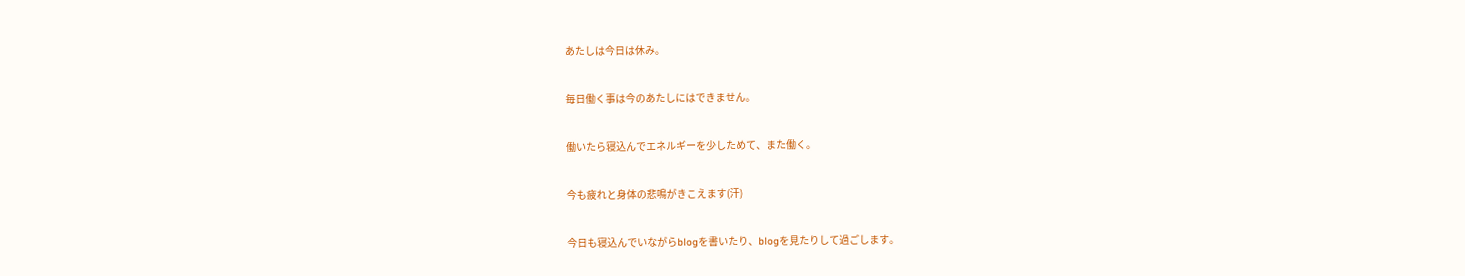あたしは今日は休み。


毎日働く事は今のあたしにはできません。


働いたら寝込んでエネルギーを少しためて、また働く。


今も疲れと身体の悲鳴がきこえます(汗)


今日も寝込んでいながらblogを書いたり、blogを見たりして過ごします。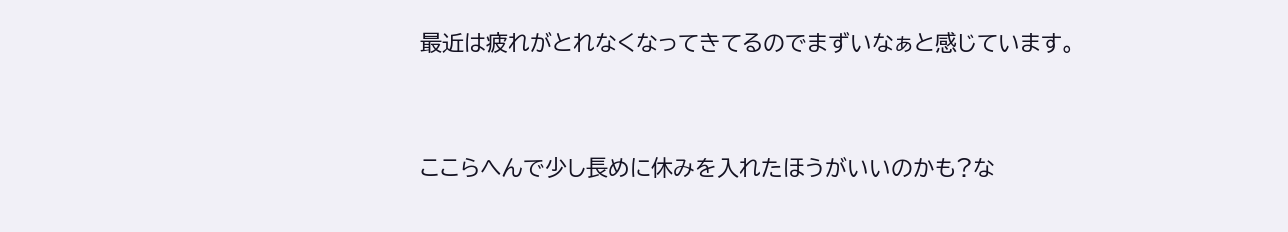最近は疲れがとれなくなってきてるのでまずいなぁと感じています。


ここらへんで少し長めに休みを入れたほうがいいのかも?な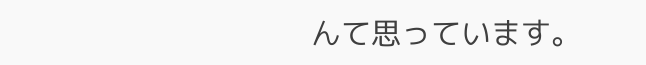んて思っています。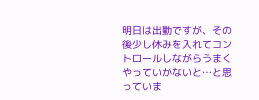明日は出勤ですが、その後少し休みを入れてコントロールしながらうまくやっていかないと…と思っていま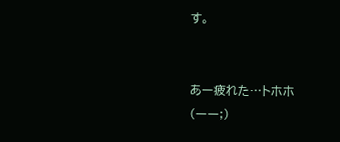す。


あー疲れた…トホホ
(ーー;)